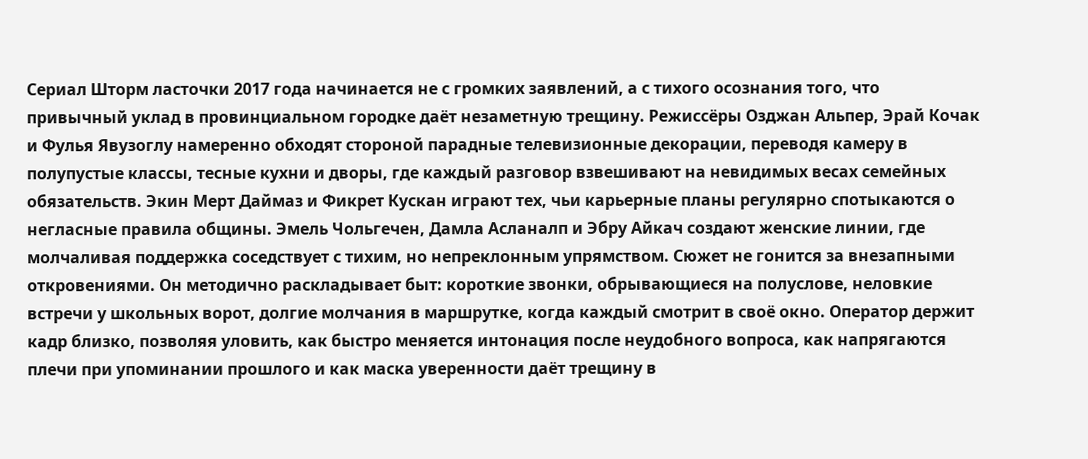Сериал Шторм ласточки 2017 года начинается не с громких заявлений, а с тихого осознания того, что привычный уклад в провинциальном городке даёт незаметную трещину. Режиссёры Озджан Альпер, Эрай Кочак и Фулья Явузоглу намеренно обходят стороной парадные телевизионные декорации, переводя камеру в полупустые классы, тесные кухни и дворы, где каждый разговор взвешивают на невидимых весах семейных обязательств. Экин Мерт Даймаз и Фикрет Кускан играют тех, чьи карьерные планы регулярно спотыкаются о негласные правила общины. Эмель Чольгечен, Дамла Асланалп и Эбру Айкач создают женские линии, где молчаливая поддержка соседствует с тихим, но непреклонным упрямством. Сюжет не гонится за внезапными откровениями. Он методично раскладывает быт: короткие звонки, обрывающиеся на полуслове, неловкие встречи у школьных ворот, долгие молчания в маршрутке, когда каждый смотрит в своё окно. Оператор держит кадр близко, позволяя уловить, как быстро меняется интонация после неудобного вопроса, как напрягаются плечи при упоминании прошлого и как маска уверенности даёт трещину в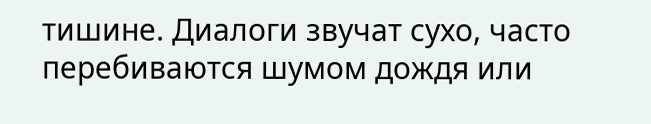тишине. Диалоги звучат сухо, часто перебиваются шумом дождя или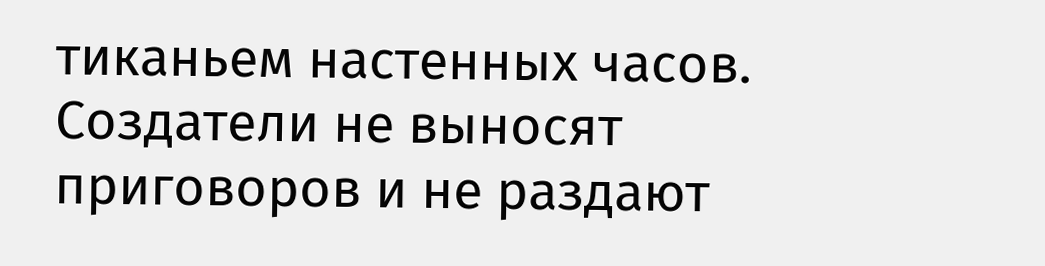тиканьем настенных часов. Создатели не выносят приговоров и не раздают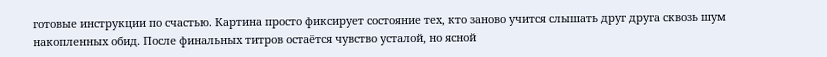готовые инструкции по счастью. Картина просто фиксирует состояние тех, кто заново учится слышать друг друга сквозь шум накопленных обид. После финальных титров остаётся чувство усталой, но ясной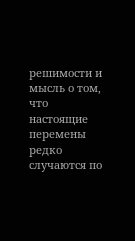решимости и мысль о том, что настоящие перемены редко случаются по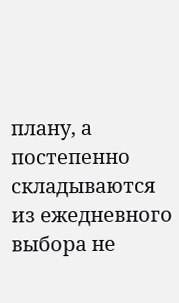плану, а постепенно складываются из ежедневного выбора не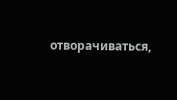отворачиваться,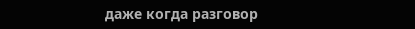даже когда разговор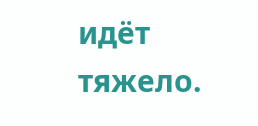идёт тяжело.